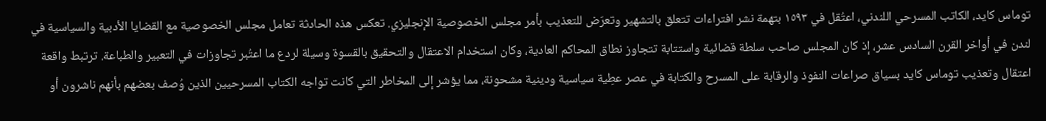توماس كايد، الكاتب المسرحي اللندني، اعتُقل في ١٥٩٣ بتهمة نشر افتراءات تتعلق بالتشهير وتعرّض للتعذيب بأمر مجلس الخصوصية الإنجليزي. تعكس هذه الحادثة تعامل مجلس الخصوصية مع القضايا الأدبية والسياسية في لندن في أواخر القرن السادس عشر، إذ كان المجلس صاحب سلطة قضائية واستتابة تتجاوز نطاق المحاكم العادية، وكان استخدام الاعتقال والتحقيق بالقسوة وسيلة لردع ما اعتُبر تجاوزات في التعبير والطباعة. ترتبط واقعة اعتقال وتعذيب توماس كايد بسياق صراعات النفوذ والرقابة على المسرح والكتابة في عصر عطِية سياسية ودينية مشحونة، مما يؤشر إلى المخاطر التي كانت تواجه الكتاب المسرحيين الذين وُصف بعضهم بأنهم ناشرون أو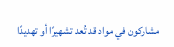مشاركون في مواد قد تُعد تشهيرًا أو تهديدًا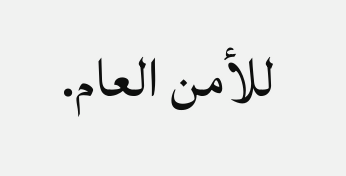للأمن العام.